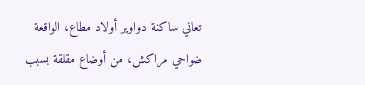تعاني ساكنة دواوير أولاد مطاع، الواقعة ضواحي مراكش، من أوضاع مقلقة بسبب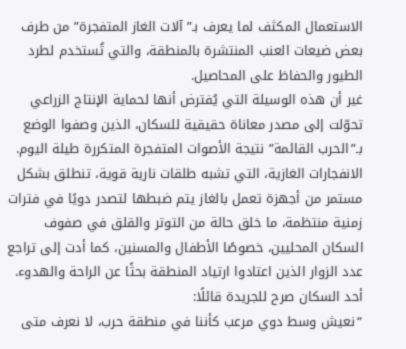الاستعمال المكثف لما يعرف بـ”آلات الغاز المتفجرة” من طرف بعض ضيعات العنب المنتشرة بالمنطقة، والتي تُستخدم لطرد الطيور والحفاظ على المحاصيل.
غير أن هذه الوسيلة التي يُفترض أنها لحماية الإنتاج الزراعي تحوّلت إلى مصدر معاناة حقيقية للسكان، الذين وصفوا الوضع بـ”الحرب القائمة” نتيجة الأصوات المتفجرة المتكررة طيلة اليوم.
الانفجارات الغازية، التي تشبه طلقات نارية قوية، تنطلق بشكل مستمر من أجهزة تعمل بالغاز يتم ضبطها لتصدر دويًا في فترات زمنية منتظمة، ما خلق حالة من التوتر والقلق في صفوف السكان المحليين، خصوصًا الأطفال والمسنين، كما أدت إلى تراجع عدد الزوار الذين اعتادوا ارتياد المنطقة بحثًا عن الراحة والهدوء.
أحد السكان صرح للجريدة قائلًا:
“نعيش وسط دوي مرعب كأننا في منطقة حرب، لا نعرف متى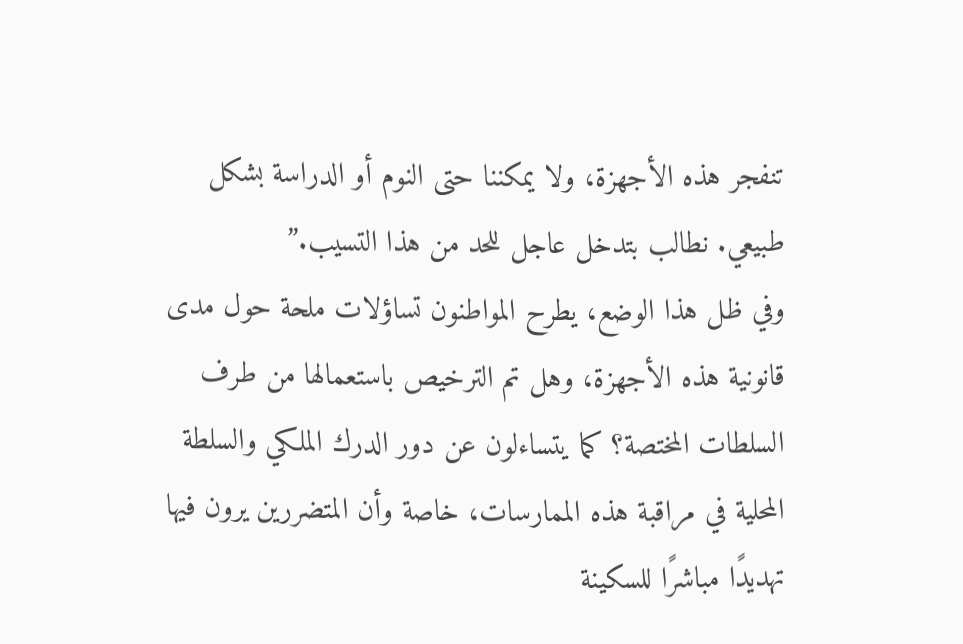تنفجر هذه الأجهزة، ولا يمكننا حتى النوم أو الدراسة بشكل طبيعي. نطالب بتدخل عاجل للحد من هذا التسيب.”
وفي ظل هذا الوضع، يطرح المواطنون تساؤلات ملحة حول مدى قانونية هذه الأجهزة، وهل تم الترخيص باستعمالها من طرف السلطات المختصة؟ كما يتساءلون عن دور الدرك الملكي والسلطة المحلية في مراقبة هذه الممارسات، خاصة وأن المتضررين يرون فيها تهديدًا مباشرًا للسكينة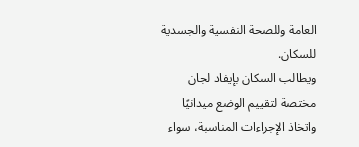العامة وللصحة النفسية والجسدية للسكان.
ويطالب السكان بإيفاد لجان مختصة لتقييم الوضع ميدانيًا واتخاذ الإجراءات المناسبة، سواء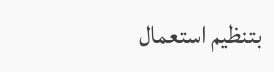بتنظيم استعمال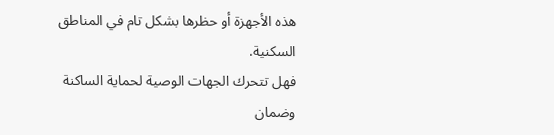هذه الأجهزة أو حظرها بشكل تام في المناطق السكنية.
فهل تتحرك الجهات الوصية لحماية الساكنة وضمان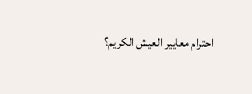احترام معايير العيش الكريم؟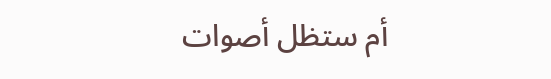أم ستظل أصوات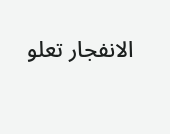الانفجار تعلو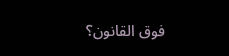فوق القانون؟